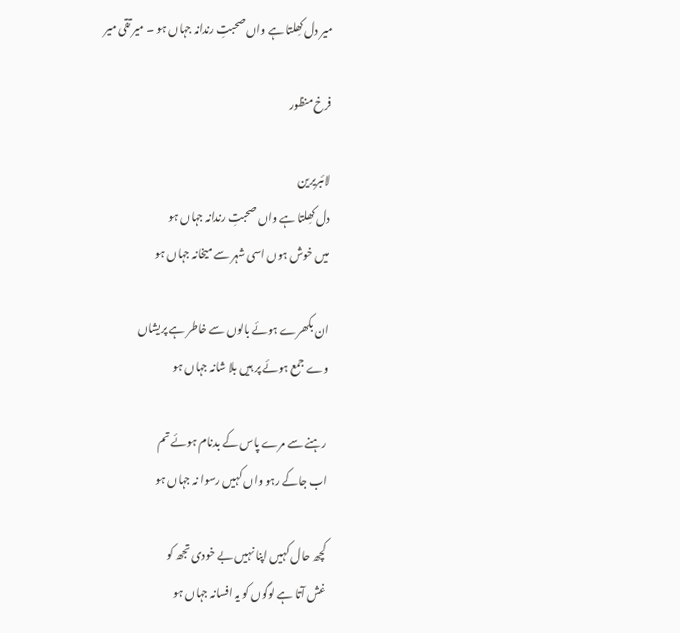میر دل کھِلتا ہے واں صحبتِ رندانہ جہاں ہو ۔ میر تقی میر

فرخ منظور

لائبریرین
دل کھِلتا ہے واں صحبتِ رندانہ جہاں ہو
میں خوش ہوں اسی شہر سے میخانہ جہاں ہو

ان بکھرے ہوئے بالوں سے خاطر ہے پریشاں
وے جمع ہوئے پر ہیں بلا شانہ جہاں ہو

رہنے سے مرے پاس کے بدنام ہوئے تم
اب جاکے رہو واں کہیں رسوا نہ جہاں ہو

کچھ حال کہیں اپنا نہیں بے خودی تجھ کو
غش آتا ہے لوگوں کو یہ افسانہ جہاں ہو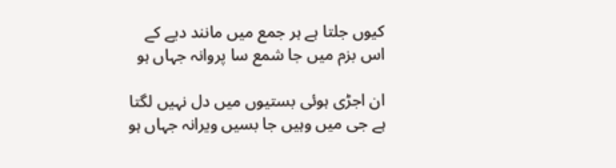کیوں جلتا ہے ہر جمع میں مانند دیے کے
اس بزم میں جا شمع سا پروانہ جہاں ہو

ان اجڑی ہوئی بستیوں میں دل نہیں لگتا
ہے جی میں وہیں جا بسیں ویرانہ جہاں ہو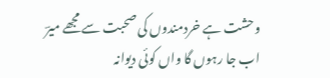وحشت ہے خردمندوں کی صحبت سے مجھے میرؔ
اب جا رہوں گا واں کوئی دیوانہ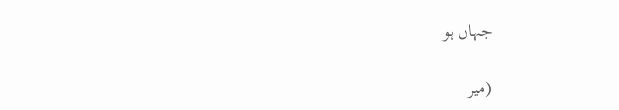جہاں ہو

(میر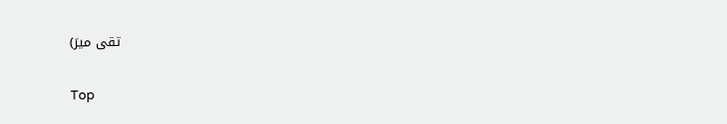تقی میرؔ)

Top